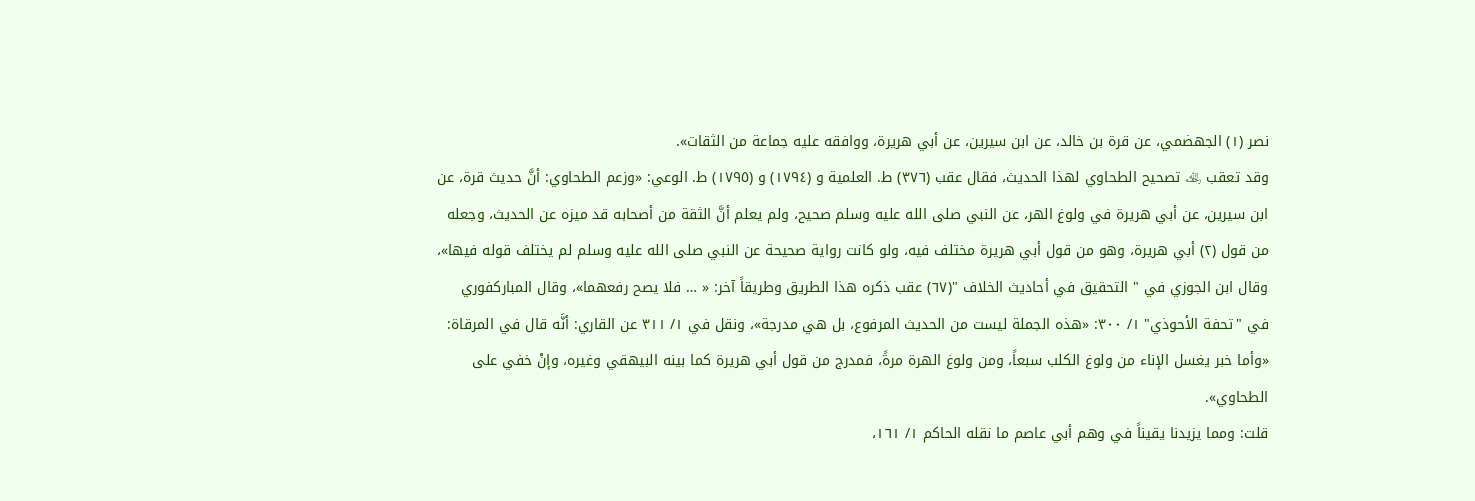نصر (١) الجهضمي، عن قرة بن خالد، عن ابن سيرين، عن أبي هريرة، ووافقه عليه جماعة من الثقات».
وقد تعقب ﵀ تصحيح الطحاوي لهذا الحديث، فقال عقب (٣٧٦) ط. العلمية و (١٧٩٤) و (١٧٩٥) ط. الوعي: «وزعم الطحاوي: أنَّ حديث قرة، عن ابن سيرين، عن أبي هريرة في ولوغ الهر، عن النبي صلى الله عليه وسلم صحيح، ولم يعلم أنَّ الثقة من أصحابه قد ميزه عن الحديث، وجعله من قول (٢) أبي هريرة، وهو من قول أبي هريرة مختلف فيه، ولو كانت رواية صحيحة عن النبي صلى الله عليه وسلم لم يختلف قوله فيها»، وقال ابن الجوزي في " التحقيق في أحاديث الخلاف "(٦٧) عقب ذكره هذا الطريق وطريقاً آخر: « … فلا يصح رفعهما»، وقال المباركفوري في "تحفة الأحوذي" ١/ ٣٠٠: «هذه الجملة ليست من الحديث المرفوع، بل هي مدرجة»، ونقل في ١/ ٣١١ عن القاري: أنَّه قال في المرقاة: «وأما خبر يغسل الإناء من ولوغ الكلب سبعاً، ومن ولوغ الهرة مرةً، فمدرج من قول أبي هريرة كما بينه البيهقي وغيره، وإنْ خفي على الطحاوي».
قلت: ومما يزيدنا يقيناً في وهم أبي عاصم ما نقله الحاكم ١/ ١٦١،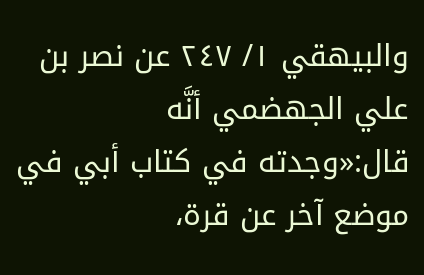والبيهقي ١/ ٢٤٧ عن نصر بن علي الجهضمي أنَّه قال:«وجدته في كتاب أبي في موضع آخر عن قرة،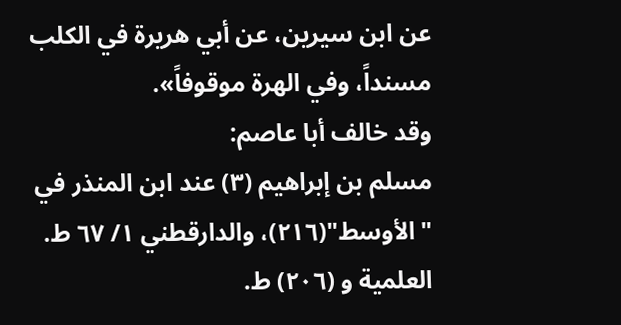عن ابن سيرين، عن أبي هريرة في الكلب مسنداً، وفي الهرة موقوفاً».
وقد خالف أبا عاصم:
مسلم بن إبراهيم (٣) عند ابن المنذر في "الأوسط"(٢١٦)، والدارقطني ١/ ٦٧ ط. العلمية و (٢٠٦) ط.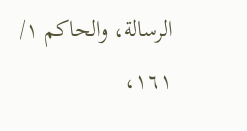الرسالة، والحاكم ١/ ١٦١،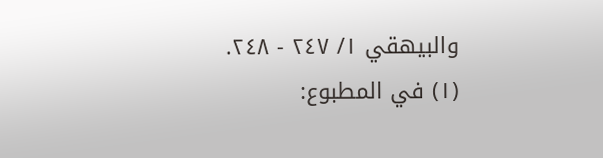والبيهقي ١/ ٢٤٧ - ٢٤٨.
(١) في المطبوع: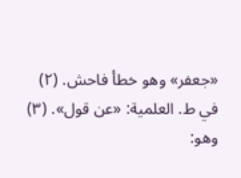«جعفر» وهو خطأ فاحش. (٢) في ط. العلمية: «عن قول». (٣) وهو: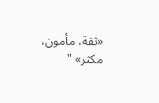«ثقة، مأمون، مكثر» "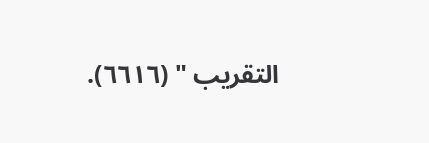التقريب " (٦٦١٦).